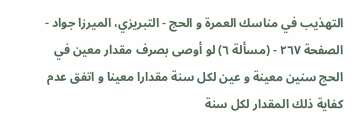التهذيب في مناسك العمرة و الحج - التبريزي، الميرزا جواد - الصفحة ٢٦٧ - (مسألة ٦) لو أوصى بصرف مقدار معين في الحج سنين معينة و عين لكل سنة مقدارا معينا و اتفق عدم كفاية ذلك المقدار لكل سنة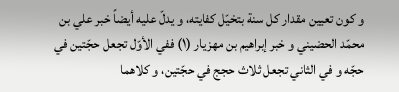و كون تعيين مقدار كل سنة بتخيّل كفايته، و يدلّ عليه أيضاً خبر علي بن محمّد الحضيني و خبر إبراهيم بن مهزيار (١) ففي الأوّل تجعل حجّتين في حجّه و في الثاني تجعل ثلاث حجج في حجّتين، و كلاهما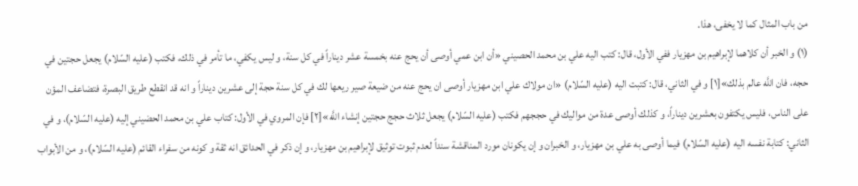من باب المثال كما لا يخفى، هذا.
(١) و الخبر أن كلاهما لإبراهيم بن مهزيار ففي الأول، قال: كتب اليه علي بن محمد الحصيني «أن ابن عمي أوصى أن يحج عنه بخمسة عشر ديناراً في كل سنة، و ليس يكفي، ما تأمر في ذلك، فكتب (عليه السّلام) يجعل حجتين في حجه، فان اللَّه عالم بذلك»[١] و في الثاني، قال: كتبت اليه (عليه السّلام) «ان مولاك علي ابن مهزيار أوصى ان يحج عنه من ضيعة صير ريعها لك في كل سنة حجة إلى عشرين ديناراً و انه قد انقطع طريق البصرة، فتضاعف المؤن على الناس، فليس يكتفون بعشرين ديناراً، و كذلك أوصى عدة من مواليك في حججهم فكتب (عليه السّلام) يجعل ثلاث حجج حجتين إنشاء اللَّه»[٢] فإن المروي في الأول: كتاب علي بن محمد الحضيني إليه (عليه السّلام)، و في الثاني: كتابة نفسه اليه (عليه السّلام) فيما أوصى به علي بن مهزيار، و الخبران و إن يكونان مورد المناقشة سنداً لعدم ثبوت توثيق لإبراهيم بن مهزيار، و إن ذكر في الحدائق انه ثقة و كونه من سفراء القائم (عليه السّلام)، و من الأبواب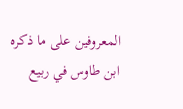المعروفين على ما ذكره ابن طاوس في ربيع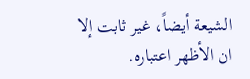الشيعة أيضاً، غير ثابت إلا ان الأظهر اعتباره.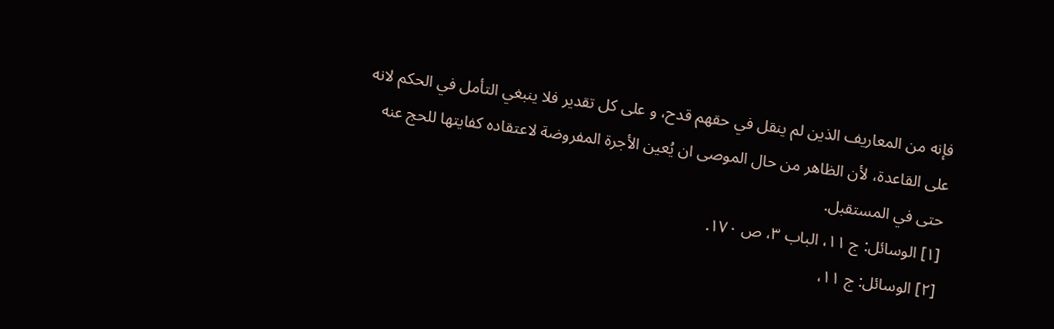فإنه من المعاريف الذين لم ينقل في حقهم قدح، و على كل تقدير فلا ينبغي التأمل في الحكم لانه على القاعدة، لأن الظاهر من حال الموصى ان يُعين الأجرة المفروضة لاعتقاده كفايتها للحج عنه حتى في المستقبل.
[١] الوسائل: ج ١١، الباب ٣، ص ١٧٠.
[٢] الوسائل: ج ١١،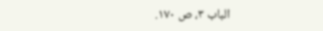الباب ٣، ص ١٧٠.